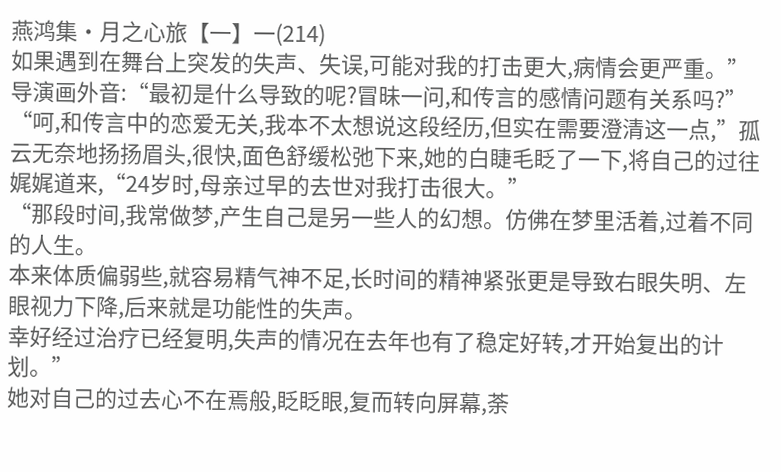燕鸿集·月之心旅【一】一(214)
如果遇到在舞台上突发的失声、失误,可能对我的打击更大,病情会更严重。”
导演画外音:“最初是什么导致的呢?冒昧一问,和传言的感情问题有关系吗?”
“呵,和传言中的恋爱无关,我本不太想说这段经历,但实在需要澄清这一点,”孤云无奈地扬扬眉头,很快,面色舒缓松弛下来,她的白睫毛眨了一下,将自己的过往娓娓道来,“24岁时,母亲过早的去世对我打击很大。”
“那段时间,我常做梦,产生自己是另一些人的幻想。仿佛在梦里活着,过着不同的人生。
本来体质偏弱些,就容易精气神不足,长时间的精神紧张更是导致右眼失明、左眼视力下降,后来就是功能性的失声。
幸好经过治疗已经复明,失声的情况在去年也有了稳定好转,才开始复出的计划。”
她对自己的过去心不在焉般,眨眨眼,复而转向屏幕,荼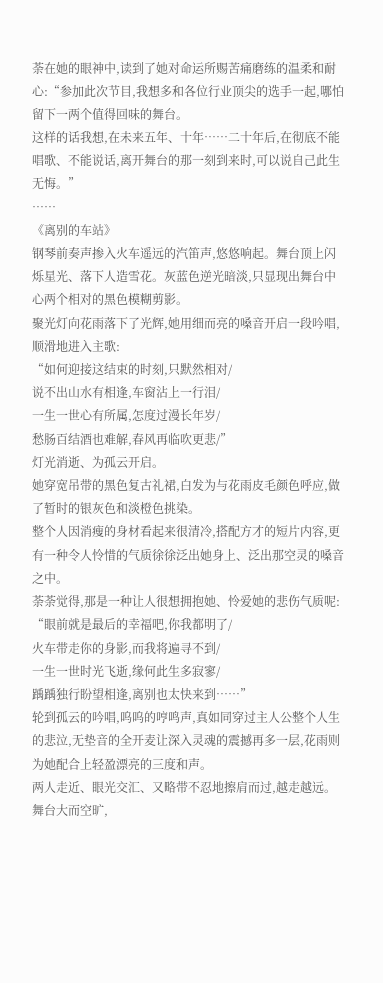荼在她的眼神中,读到了她对命运所赐苦痛磨练的温柔和耐心:“参加此次节目,我想多和各位行业顶尖的选手一起,哪怕留下一两个值得回味的舞台。
这样的话我想,在未来五年、十年……二十年后,在彻底不能唱歌、不能说话,离开舞台的那一刻到来时,可以说自己此生无悔。”
……
《离别的车站》
钢琴前奏声掺入火车遥远的汽笛声,悠悠响起。舞台顶上闪烁星光、落下人造雪花。灰蓝色逆光暗淡,只显现出舞台中心两个相对的黑色模糊剪影。
聚光灯向花雨落下了光辉,她用细而亮的嗓音开启一段吟唱,顺滑地进入主歌:
“如何迎接这结束的时刻,只默然相对/
说不出山水有相逢,车窗沾上一行泪/
一生一世心有所属,怎度过漫长年岁/
愁肠百结酒也难解,春风再临吹更悲/”
灯光消逝、为孤云开启。
她穿宽吊带的黑色复古礼裙,白发为与花雨皮毛颜色呼应,做了暂时的银灰色和淡橙色挑染。
整个人因消瘦的身材看起来很清冷,搭配方才的短片内容,更有一种令人怜惜的气质徐徐泛出她身上、泛出那空灵的嗓音之中。
荼荼觉得,那是一种让人很想拥抱她、怜爱她的悲伤气质呢:
“眼前就是最后的幸福吧,你我都明了/
火车带走你的身影,而我将遍寻不到/
一生一世时光飞逝,缘何此生多寂寥/
踽踽独行盼望相逢,离别也太快来到……”
轮到孤云的吟唱,呜呜的哼鸣声,真如同穿过主人公整个人生的悲泣,无垫音的全开麦让深入灵魂的震撼再多一层,花雨则为她配合上轻盈漂亮的三度和声。
两人走近、眼光交汇、又略带不忍地擦肩而过,越走越远。
舞台大而空旷,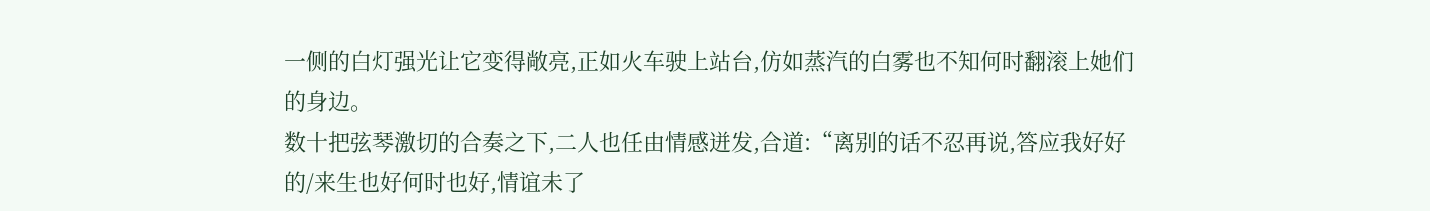一侧的白灯强光让它变得敞亮,正如火车驶上站台,仿如蒸汽的白雾也不知何时翻滚上她们的身边。
数十把弦琴激切的合奏之下,二人也任由情感迸发,合道:“离别的话不忍再说,答应我好好的/来生也好何时也好,情谊未了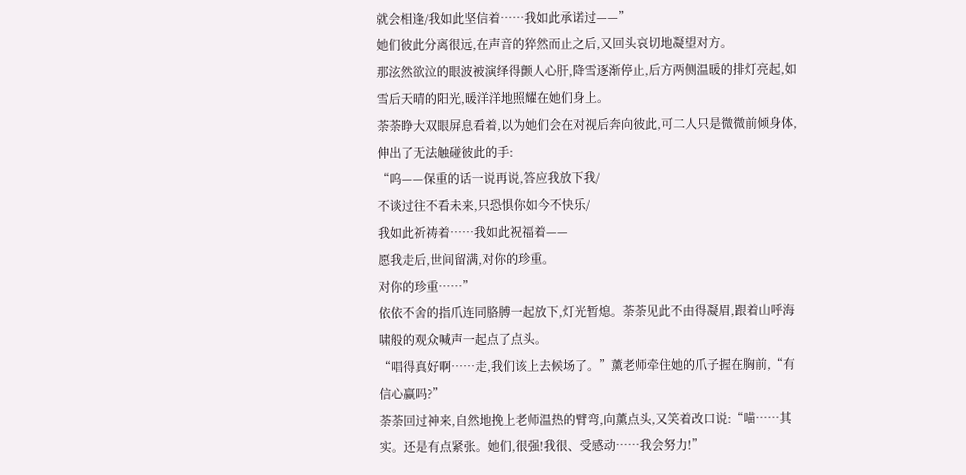就会相逢/我如此坚信着……我如此承诺过——”
她们彼此分离很远,在声音的猝然而止之后,又回头哀切地凝望对方。
那泫然欲泣的眼波被演绎得颤人心肝,降雪逐渐停止,后方两侧温暖的排灯亮起,如雪后天晴的阳光,暖洋洋地照耀在她们身上。
荼荼睁大双眼屏息看着,以为她们会在对视后奔向彼此,可二人只是微微前倾身体,伸出了无法触碰彼此的手:
“呜——保重的话一说再说,答应我放下我/
不谈过往不看未来,只恐惧你如今不快乐/
我如此祈祷着……我如此祝福着——
愿我走后,世间留满,对你的珍重。
对你的珍重……”
依依不舍的指爪连同胳膊一起放下,灯光暂熄。荼荼见此不由得凝眉,跟着山呼海啸般的观众喊声一起点了点头。
“唱得真好啊……走,我们该上去候场了。”薰老师牵住她的爪子握在胸前,“有信心赢吗?”
荼荼回过神来,自然地挽上老师温热的臂弯,向薰点头,又笑着改口说:“喵……其实。还是有点紧张。她们,很强!我很、受感动……我会努力!”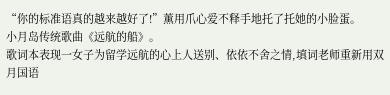“你的标准语真的越来越好了!”薰用爪心爱不释手地托了托她的小脸蛋。
小月岛传统歌曲《远航的船》。
歌词本表现一女子为留学远航的心上人送别、依依不舍之情,填词老师重新用双月国语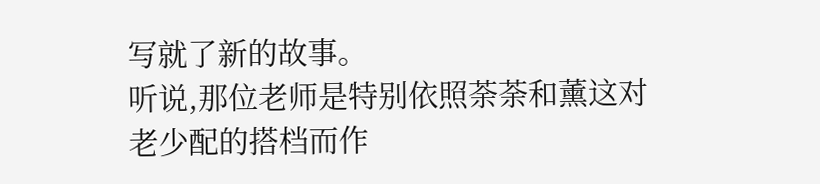写就了新的故事。
听说,那位老师是特别依照荼荼和薰这对老少配的搭档而作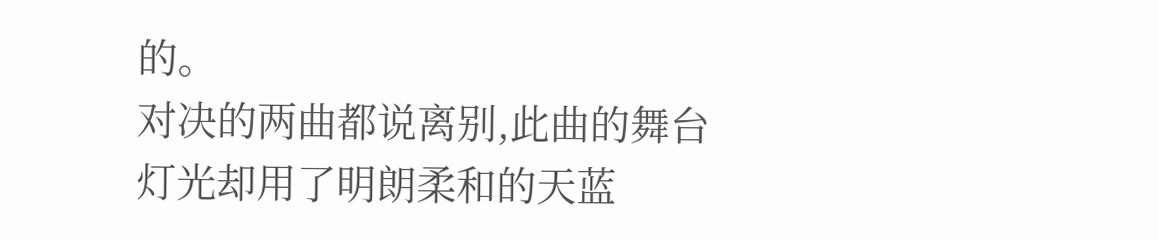的。
对决的两曲都说离别,此曲的舞台灯光却用了明朗柔和的天蓝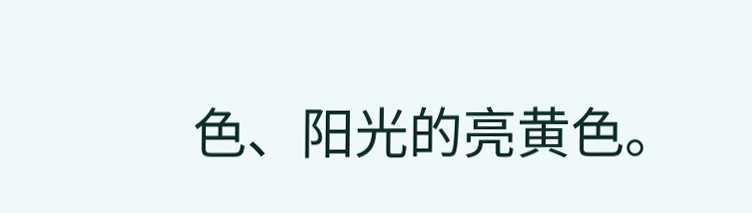色、阳光的亮黄色。